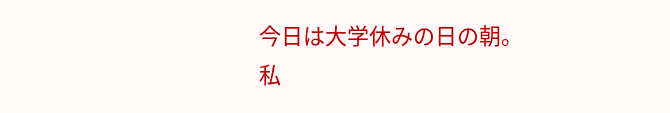今日は大学休みの日の朝。
私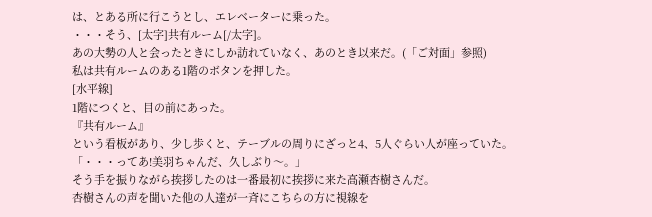は、とある所に行こうとし、エレベーターに乗った。
・・・そう、[太字]共有ルーム[/太字]。
あの大勢の人と会ったときにしか訪れていなく、あのとき以来だ。(「ご対面」参照)
私は共有ルームのある1階のボタンを押した。
[水平線]
1階につくと、目の前にあった。
『共有ルーム』
という看板があり、少し歩くと、テーブルの周りにざっと4、5人ぐらい人が座っていた。
「・・・ってあ!美羽ちゃんだ、久しぶり〜。」
そう手を振りながら挨拶したのは一番最初に挨拶に来た高瀬杏樹さんだ。
杏樹さんの声を聞いた他の人達が一斉にこちらの方に視線を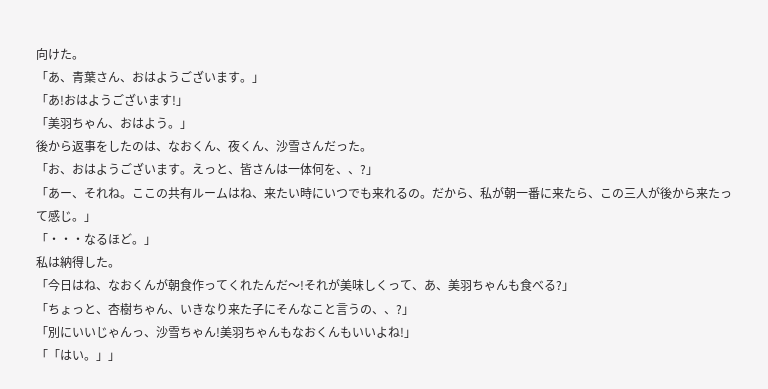向けた。
「あ、青葉さん、おはようございます。」
「あ!おはようございます!」
「美羽ちゃん、おはよう。」
後から返事をしたのは、なおくん、夜くん、沙雪さんだった。
「お、おはようございます。えっと、皆さんは一体何を、、?」
「あー、それね。ここの共有ルームはね、来たい時にいつでも来れるの。だから、私が朝一番に来たら、この三人が後から来たって感じ。」
「・・・なるほど。」
私は納得した。
「今日はね、なおくんが朝食作ってくれたんだ〜!それが美味しくって、あ、美羽ちゃんも食べる?」
「ちょっと、杏樹ちゃん、いきなり来た子にそんなこと言うの、、?」
「別にいいじゃんっ、沙雪ちゃん!美羽ちゃんもなおくんもいいよね!」
「「はい。」」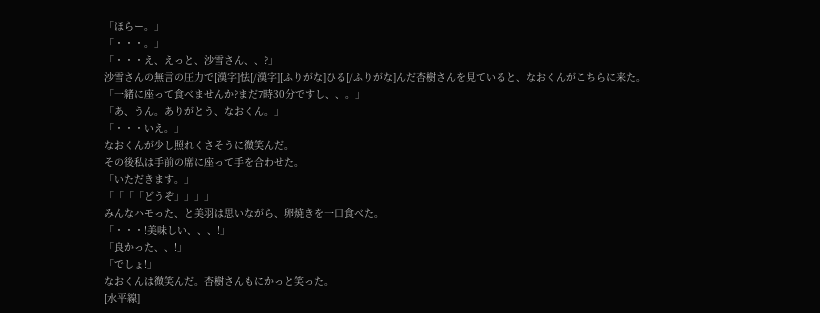「ほらー。」
「・・・。」
「・・・え、えっと、沙雪さん、、?」
沙雪さんの無言の圧力で[漢字]怯[/漢字][ふりがな]ひる[/ふりがな]んだ杏樹さんを見ていると、なおくんがこちらに来た。
「一緒に座って食べませんか?まだ7時30分ですし、、。」
「あ、うん。ありがとう、なおくん。」
「・・・いえ。」
なおくんが少し照れくさそうに微笑んだ。
その後私は手前の席に座って手を合わせた。
「いただきます。」
「「「「どうぞ」」」」
みんなハモった、と美羽は思いながら、卵焼きを一口食べた。
「・・・!美味しい、、、!」
「良かった、、!」
「でしょ!」
なおくんは微笑んだ。杏樹さんもにかっと笑った。
[水平線]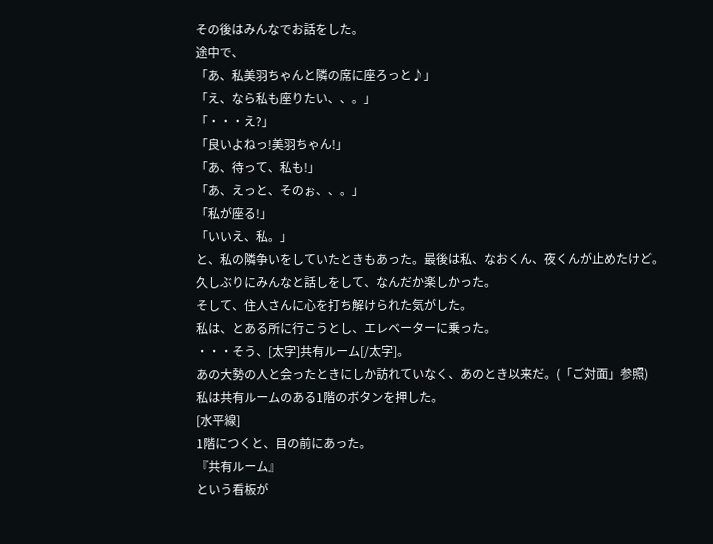その後はみんなでお話をした。
途中で、
「あ、私美羽ちゃんと隣の席に座ろっと♪」
「え、なら私も座りたい、、。」
「・・・え?」
「良いよねっ!美羽ちゃん!」
「あ、待って、私も!」
「あ、えっと、そのぉ、、。」
「私が座る!」
「いいえ、私。」
と、私の隣争いをしていたときもあった。最後は私、なおくん、夜くんが止めたけど。
久しぶりにみんなと話しをして、なんだか楽しかった。
そして、住人さんに心を打ち解けられた気がした。
私は、とある所に行こうとし、エレベーターに乗った。
・・・そう、[太字]共有ルーム[/太字]。
あの大勢の人と会ったときにしか訪れていなく、あのとき以来だ。(「ご対面」参照)
私は共有ルームのある1階のボタンを押した。
[水平線]
1階につくと、目の前にあった。
『共有ルーム』
という看板が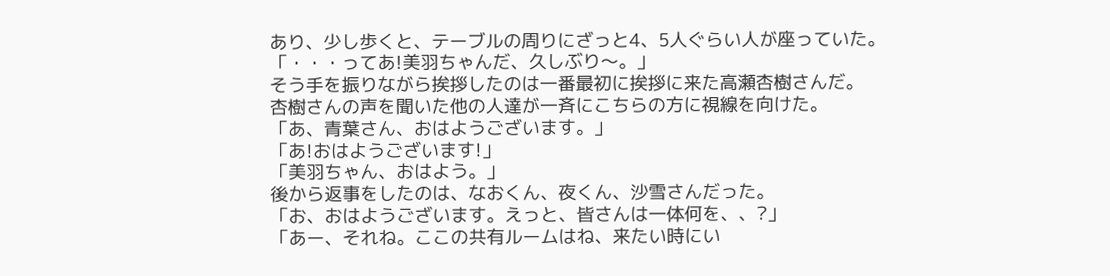あり、少し歩くと、テーブルの周りにざっと4、5人ぐらい人が座っていた。
「・・・ってあ!美羽ちゃんだ、久しぶり〜。」
そう手を振りながら挨拶したのは一番最初に挨拶に来た高瀬杏樹さんだ。
杏樹さんの声を聞いた他の人達が一斉にこちらの方に視線を向けた。
「あ、青葉さん、おはようございます。」
「あ!おはようございます!」
「美羽ちゃん、おはよう。」
後から返事をしたのは、なおくん、夜くん、沙雪さんだった。
「お、おはようございます。えっと、皆さんは一体何を、、?」
「あー、それね。ここの共有ルームはね、来たい時にい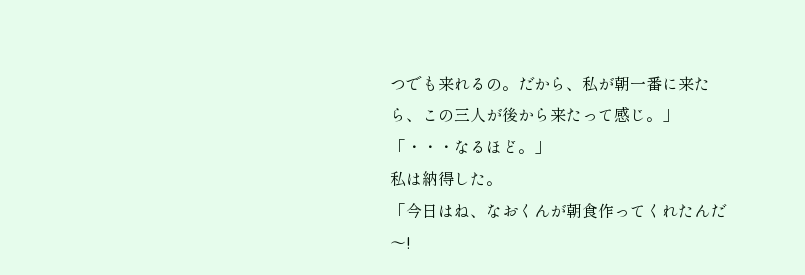つでも来れるの。だから、私が朝一番に来たら、この三人が後から来たって感じ。」
「・・・なるほど。」
私は納得した。
「今日はね、なおくんが朝食作ってくれたんだ〜!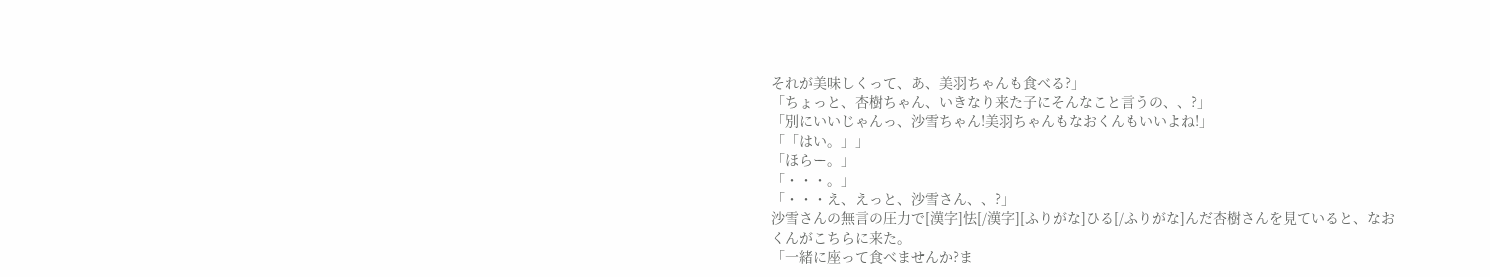それが美味しくって、あ、美羽ちゃんも食べる?」
「ちょっと、杏樹ちゃん、いきなり来た子にそんなこと言うの、、?」
「別にいいじゃんっ、沙雪ちゃん!美羽ちゃんもなおくんもいいよね!」
「「はい。」」
「ほらー。」
「・・・。」
「・・・え、えっと、沙雪さん、、?」
沙雪さんの無言の圧力で[漢字]怯[/漢字][ふりがな]ひる[/ふりがな]んだ杏樹さんを見ていると、なおくんがこちらに来た。
「一緒に座って食べませんか?ま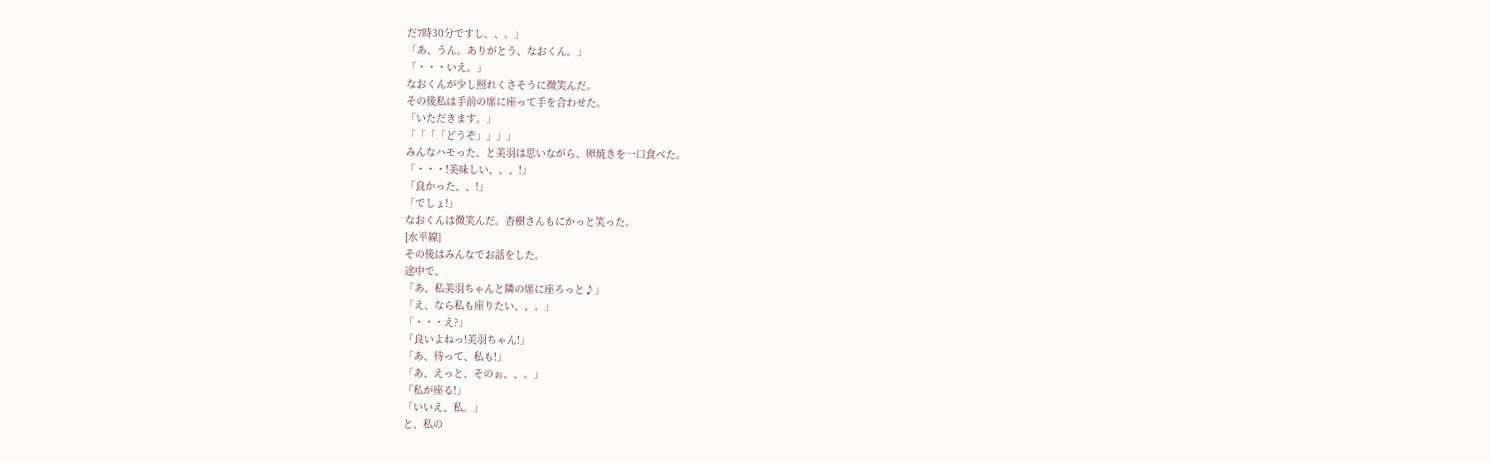だ7時30分ですし、、。」
「あ、うん。ありがとう、なおくん。」
「・・・いえ。」
なおくんが少し照れくさそうに微笑んだ。
その後私は手前の席に座って手を合わせた。
「いただきます。」
「「「「どうぞ」」」」
みんなハモった、と美羽は思いながら、卵焼きを一口食べた。
「・・・!美味しい、、、!」
「良かった、、!」
「でしょ!」
なおくんは微笑んだ。杏樹さんもにかっと笑った。
[水平線]
その後はみんなでお話をした。
途中で、
「あ、私美羽ちゃんと隣の席に座ろっと♪」
「え、なら私も座りたい、、。」
「・・・え?」
「良いよねっ!美羽ちゃん!」
「あ、待って、私も!」
「あ、えっと、そのぉ、、。」
「私が座る!」
「いいえ、私。」
と、私の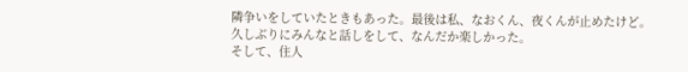隣争いをしていたときもあった。最後は私、なおくん、夜くんが止めたけど。
久しぶりにみんなと話しをして、なんだか楽しかった。
そして、住人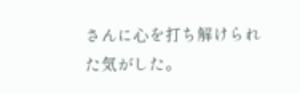さんに心を打ち解けられた気がした。